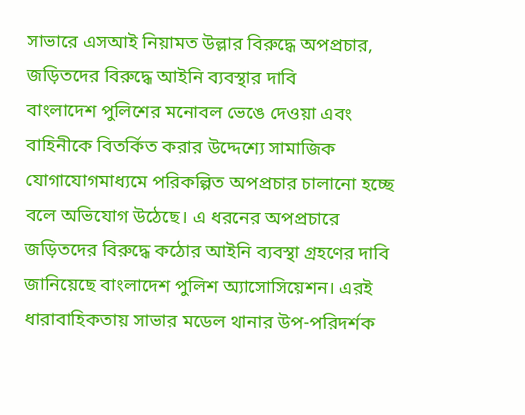সাভারে এসআই নিয়ামত উল্লার বিরুদ্ধে অপপ্রচার, জড়িতদের বিরুদ্ধে আইনি ব্যবস্থার দাবি
বাংলাদেশ পুলিশের মনোবল ভেঙে দেওয়া এবং বাহিনীকে বিতর্কিত করার উদ্দেশ্যে সামাজিক যোগাযোগমাধ্যমে পরিকল্পিত অপপ্রচার চালানো হচ্ছে বলে অভিযোগ উঠেছে। এ ধরনের অপপ্রচারে জড়িতদের বিরুদ্ধে কঠোর আইনি ব্যবস্থা গ্রহণের দাবি জানিয়েছে বাংলাদেশ পুলিশ অ্যাসোসিয়েশন। এরই ধারাবাহিকতায় সাভার মডেল থানার উপ-পরিদর্শক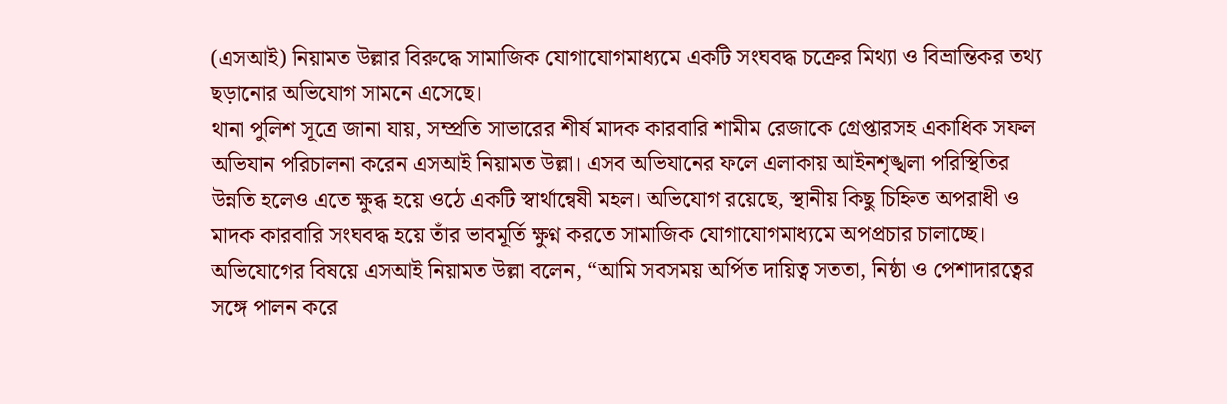(এসআই) নিয়ামত উল্লার বিরুদ্ধে সামাজিক যোগাযোগমাধ্যমে একটি সংঘবদ্ধ চক্রের মিথ্যা ও বিভ্রান্তিকর তথ্য ছড়ানোর অভিযোগ সামনে এসেছে।
থানা পুলিশ সূত্রে জানা যায়, সম্প্রতি সাভারের শীর্ষ মাদক কারবারি শামীম রেজাকে গ্রেপ্তারসহ একাধিক সফল অভিযান পরিচালনা করেন এসআই নিয়ামত উল্লা। এসব অভিযানের ফলে এলাকায় আইনশৃঙ্খলা পরিস্থিতির উন্নতি হলেও এতে ক্ষুব্ধ হয়ে ওঠে একটি স্বার্থান্বেষী মহল। অভিযোগ রয়েছে, স্থানীয় কিছু চিহ্নিত অপরাধী ও মাদক কারবারি সংঘবদ্ধ হয়ে তাঁর ভাবমূর্তি ক্ষুণ্ন করতে সামাজিক যোগাযোগমাধ্যমে অপপ্রচার চালাচ্ছে।
অভিযোগের বিষয়ে এসআই নিয়ামত উল্লা বলেন, “আমি সবসময় অর্পিত দায়িত্ব সততা, নিষ্ঠা ও পেশাদারত্বের সঙ্গে পালন করে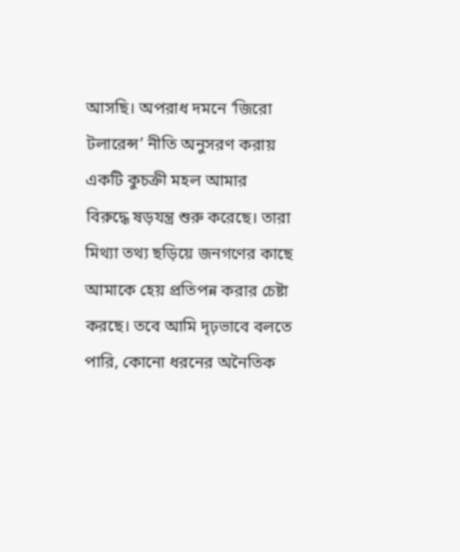আসছি। অপরাধ দমনে ‘জিরো টলারেন্স’ নীতি অনুসরণ করায় একটি কুচক্রী মহল আমার বিরুদ্ধে ষড়যন্ত্র শুরু করেছে। তারা মিথ্যা তথ্য ছড়িয়ে জনগণের কাছে আমাকে হেয় প্রতিপন্ন করার চেষ্টা করছে। তবে আমি দৃঢ়ভাবে বলতে পারি, কোনো ধরনের অনৈতিক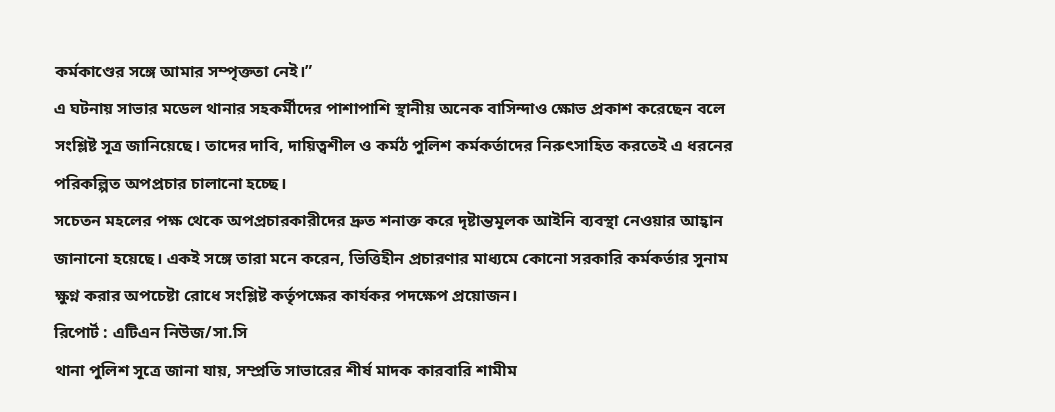কর্মকাণ্ডের সঙ্গে আমার সম্পৃক্ততা নেই।”
এ ঘটনায় সাভার মডেল থানার সহকর্মীদের পাশাপাশি স্থানীয় অনেক বাসিন্দাও ক্ষোভ প্রকাশ করেছেন বলে সংশ্লিষ্ট সূত্র জানিয়েছে। তাদের দাবি, দায়িত্বশীল ও কর্মঠ পুলিশ কর্মকর্তাদের নিরুৎসাহিত করতেই এ ধরনের পরিকল্পিত অপপ্রচার চালানো হচ্ছে।
সচেতন মহলের পক্ষ থেকে অপপ্রচারকারীদের দ্রুত শনাক্ত করে দৃষ্টান্তমূলক আইনি ব্যবস্থা নেওয়ার আহ্বান জানানো হয়েছে। একই সঙ্গে তারা মনে করেন, ভিত্তিহীন প্রচারণার মাধ্যমে কোনো সরকারি কর্মকর্তার সুনাম ক্ষুণ্ন করার অপচেষ্টা রোধে সংশ্লিষ্ট কর্তৃপক্ষের কার্যকর পদক্ষেপ প্রয়োজন।
রিপোর্ট : এটিএন নিউজ/সা.সি
থানা পুলিশ সূত্রে জানা যায়, সম্প্রতি সাভারের শীর্ষ মাদক কারবারি শামীম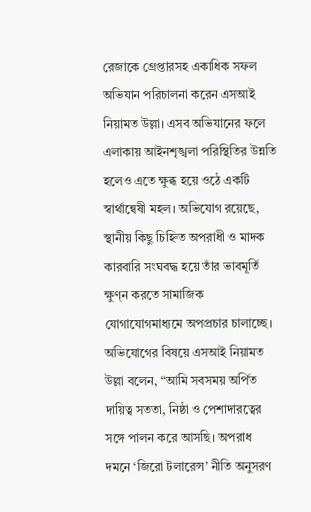রেজাকে গ্রেপ্তারসহ একাধিক সফল অভিযান পরিচালনা করেন এসআই নিয়ামত উল্লা। এসব অভিযানের ফলে এলাকায় আইনশৃঙ্খলা পরিস্থিতির উন্নতি হলেও এতে ক্ষুব্ধ হয়ে ওঠে একটি স্বার্থান্বেষী মহল। অভিযোগ রয়েছে, স্থানীয় কিছু চিহ্নিত অপরাধী ও মাদক কারবারি সংঘবদ্ধ হয়ে তাঁর ভাবমূর্তি ক্ষুণ্ন করতে সামাজিক যোগাযোগমাধ্যমে অপপ্রচার চালাচ্ছে।
অভিযোগের বিষয়ে এসআই নিয়ামত উল্লা বলেন, “আমি সবসময় অর্পিত দায়িত্ব সততা, নিষ্ঠা ও পেশাদারত্বের সঙ্গে পালন করে আসছি। অপরাধ দমনে ‘জিরো টলারেন্স’ নীতি অনুসরণ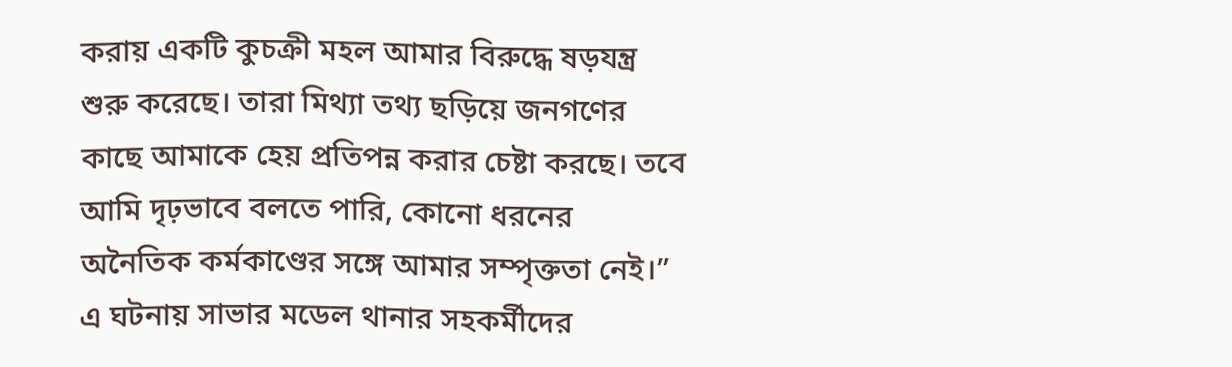করায় একটি কুচক্রী মহল আমার বিরুদ্ধে ষড়যন্ত্র শুরু করেছে। তারা মিথ্যা তথ্য ছড়িয়ে জনগণের কাছে আমাকে হেয় প্রতিপন্ন করার চেষ্টা করছে। তবে আমি দৃঢ়ভাবে বলতে পারি, কোনো ধরনের অনৈতিক কর্মকাণ্ডের সঙ্গে আমার সম্পৃক্ততা নেই।”
এ ঘটনায় সাভার মডেল থানার সহকর্মীদের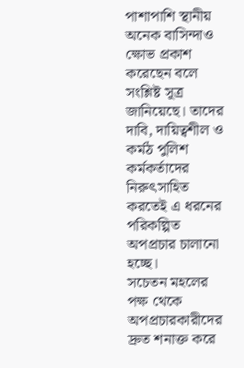পাশাপাশি স্থানীয় অনেক বাসিন্দাও ক্ষোভ প্রকাশ করেছেন বলে সংশ্লিষ্ট সূত্র জানিয়েছে। তাদের দাবি, দায়িত্বশীল ও কর্মঠ পুলিশ কর্মকর্তাদের নিরুৎসাহিত করতেই এ ধরনের পরিকল্পিত অপপ্রচার চালানো হচ্ছে।
সচেতন মহলের পক্ষ থেকে অপপ্রচারকারীদের দ্রুত শনাক্ত করে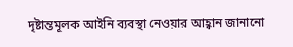দৃষ্টান্তমূলক আইনি ব্যবস্থা নেওয়ার আহ্বান জানানো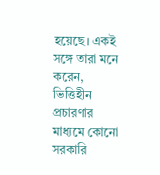হয়েছে। একই সঙ্গে তারা মনে করেন, ভিত্তিহীন প্রচারণার মাধ্যমে কোনো সরকারি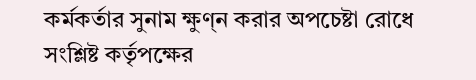কর্মকর্তার সুনাম ক্ষুণ্ন করার অপচেষ্টা রোধে সংশ্লিষ্ট কর্তৃপক্ষের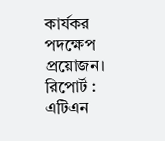কার্যকর পদক্ষেপ প্রয়োজন।
রিপোর্ট : এটিএন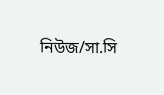নিউজ/সা.সি